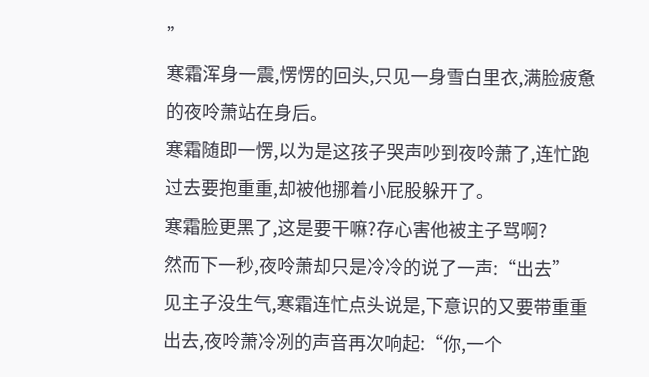”
寒霜浑身一震,愣愣的回头,只见一身雪白里衣,满脸疲惫的夜呤萧站在身后。
寒霜随即一愣,以为是这孩子哭声吵到夜呤萧了,连忙跑过去要抱重重,却被他挪着小屁股躲开了。
寒霜脸更黑了,这是要干嘛?存心害他被主子骂啊?
然而下一秒,夜呤萧却只是冷冷的说了一声:“出去”
见主子没生气,寒霜连忙点头说是,下意识的又要带重重出去,夜呤萧冷冽的声音再次响起:“你,一个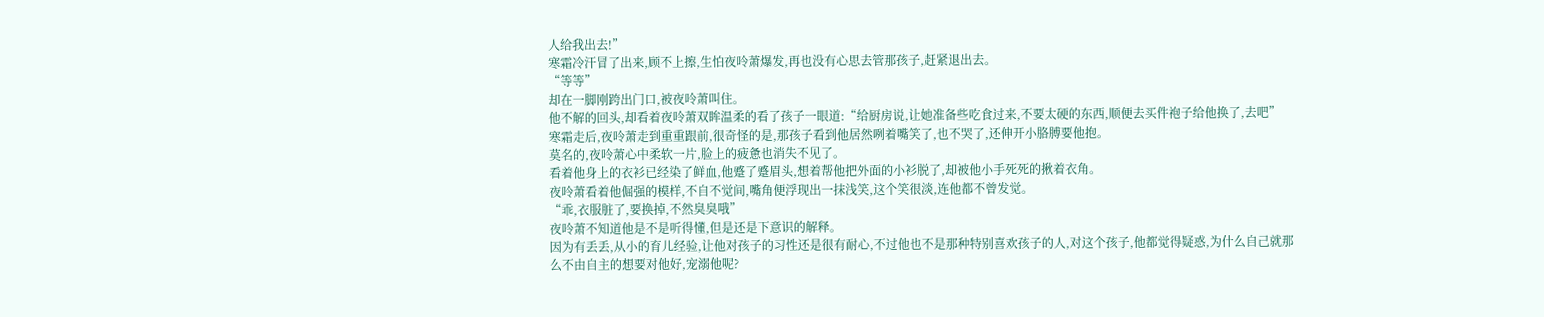人给我出去!”
寒霜冷汗冒了出来,顾不上擦,生怕夜呤萧爆发,再也没有心思去管那孩子,赶紧退出去。
“等等”
却在一脚刚跨出门口,被夜呤萧叫住。
他不解的回头,却看着夜呤萧双眸温柔的看了孩子一眼道:“给厨房说,让她准备些吃食过来,不要太硬的东西,顺便去买件袍子给他换了,去吧”
寒霜走后,夜呤萧走到重重跟前,很奇怪的是,那孩子看到他居然咧着嘴笑了,也不哭了,还伸开小胳膊要他抱。
莫名的,夜呤萧心中柔软一片,脸上的疲惫也消失不见了。
看着他身上的衣衫已经染了鲜血,他蹙了蹙眉头,想着帮他把外面的小衫脱了,却被他小手死死的揪着衣角。
夜呤萧看着他倔强的模样,不自不觉间,嘴角便浮现出一抹浅笑,这个笑很淡,连他都不曾发觉。
“乖,衣服脏了,要换掉,不然臭臭哦”
夜呤萧不知道他是不是听得懂,但是还是下意识的解释。
因为有丢丢,从小的育儿经验,让他对孩子的习性还是很有耐心,不过他也不是那种特别喜欢孩子的人,对这个孩子,他都觉得疑惑,为什么自己就那么不由自主的想要对他好,宠溺他呢?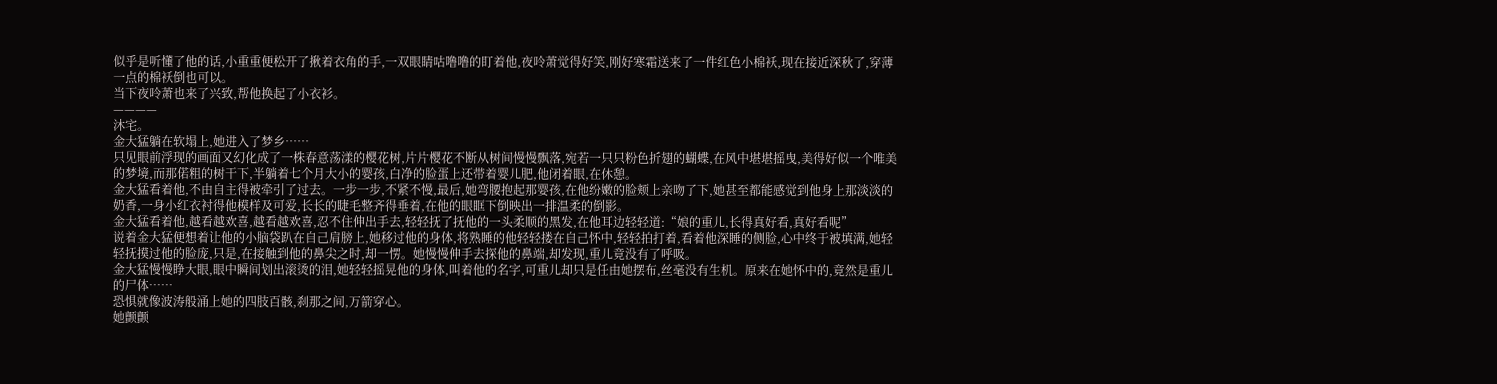似乎是听懂了他的话,小重重便松开了揪着衣角的手,一双眼睛咕噜噜的盯着他,夜呤萧觉得好笑,刚好寒霜送来了一件红色小棉袄,现在接近深秋了,穿薄一点的棉袄倒也可以。
当下夜呤萧也来了兴致,帮他换起了小衣衫。
————
沐宅。
金大猛躺在软塌上,她进入了梦乡……
只见眼前浮现的画面又幻化成了一株春意荡漾的樱花树,片片樱花不断从树间慢慢飘落,宛若一只只粉色折翅的蝴蝶,在风中堪堪摇曳,美得好似一个唯美的梦境,而那偌粗的树干下,半躺着七个月大小的婴孩,白净的脸蛋上还带着婴儿肥,他闭着眼,在休憩。
金大猛看着他,不由自主得被牵引了过去。一步一步,不紧不慢,最后,她弯腰抱起那婴孩,在他纷嫩的脸颊上亲吻了下,她甚至都能感觉到他身上那淡淡的奶香,一身小红衣衬得他模样及可爱,长长的睫毛整齐得垂着,在他的眼眶下倒映出一排温柔的倒影。
金大猛看着他,越看越欢喜,越看越欢喜,忍不住伸出手去,轻轻抚了抚他的一头柔顺的黑发,在他耳边轻轻道:“娘的重儿,长得真好看,真好看呢”
说着金大猛便想着让他的小脑袋趴在自己肩膀上,她移过他的身体,将熟睡的他轻轻搂在自己怀中,轻轻拍打着,看着他深睡的侧脸,心中终于被填满,她轻轻抚摸过他的脸庞,只是,在接触到他的鼻尖之时,却一愣。她慢慢伸手去探他的鼻端,却发现,重儿竟没有了呼吸。
金大猛慢慢睁大眼,眼中瞬间划出滚烫的泪,她轻轻摇晃他的身体,叫着他的名字,可重儿却只是任由她摆布,丝毫没有生机。原来在她怀中的,竟然是重儿的尸体……
恐惧就像波涛般涌上她的四肢百骸,刹那之间,万箭穿心。
她颤颤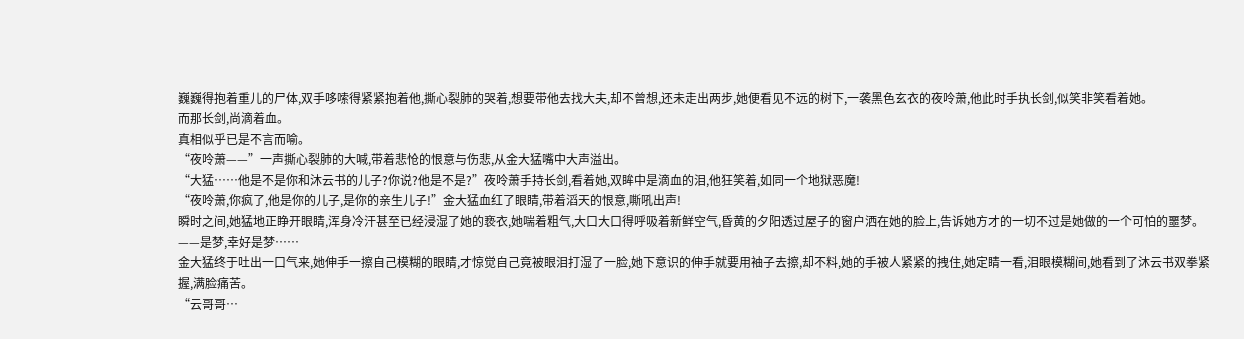巍巍得抱着重儿的尸体,双手哆嗦得紧紧抱着他,撕心裂肺的哭着,想要带他去找大夫,却不曾想,还未走出两步,她便看见不远的树下,一袭黑色玄衣的夜呤萧,他此时手执长剑,似笑非笑看着她。
而那长剑,尚滴着血。
真相似乎已是不言而喻。
“夜呤萧——”一声撕心裂肺的大喊,带着悲怆的恨意与伤悲,从金大猛嘴中大声溢出。
“大猛……他是不是你和沐云书的儿子?你说?他是不是?”夜呤萧手持长剑,看着她,双眸中是滴血的泪,他狂笑着,如同一个地狱恶魔!
“夜呤萧,你疯了,他是你的儿子,是你的亲生儿子!”金大猛血红了眼睛,带着滔天的恨意,嘶吼出声!
瞬时之间,她猛地正睁开眼睛,浑身冷汗甚至已经浸湿了她的亵衣,她喘着粗气,大口大口得呼吸着新鲜空气,昏黄的夕阳透过屋子的窗户洒在她的脸上,告诉她方才的一切不过是她做的一个可怕的噩梦。
——是梦,幸好是梦……
金大猛终于吐出一口气来,她伸手一擦自己模糊的眼睛,才惊觉自己竟被眼泪打湿了一脸,她下意识的伸手就要用袖子去擦,却不料,她的手被人紧紧的拽住,她定睛一看,泪眼模糊间,她看到了沐云书双拳紧握,满脸痛苦。
“云哥哥…